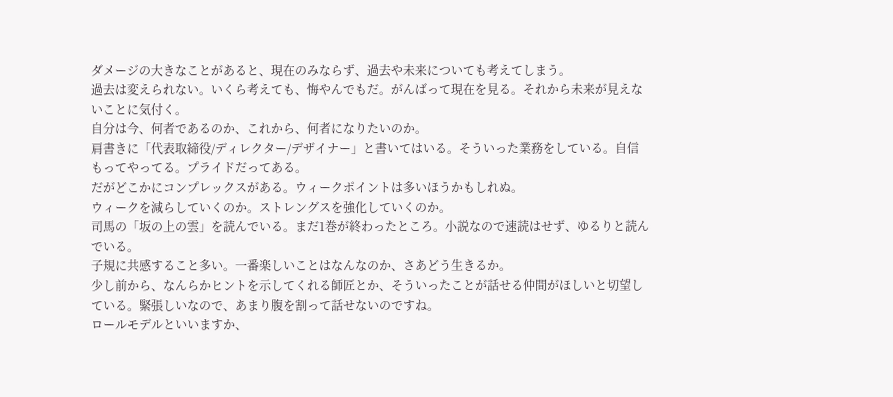ダメージの大きなことがあると、現在のみならず、過去や未来についても考えてしまう。
過去は変えられない。いくら考えても、悔やんでもだ。がんばって現在を見る。それから未来が見えないことに気付く。
自分は今、何者であるのか、これから、何者になりたいのか。
肩書きに「代表取締役/ディレクター/デザイナー」と書いてはいる。そういった業務をしている。自信もってやってる。プライドだってある。
だがどこかにコンプレックスがある。ウィークポイントは多いほうかもしれぬ。
ウィークを減らしていくのか。ストレングスを強化していくのか。
司馬の「坂の上の雲」を読んでいる。まだ1巻が終わったところ。小説なので速読はせず、ゆるりと読んでいる。
子規に共感すること多い。一番楽しいことはなんなのか、さあどう生きるか。
少し前から、なんらかヒントを示してくれる師匠とか、そういったことが話せる仲間がほしいと切望している。緊張しいなので、あまり腹を割って話せないのですね。
ロールモデルといいますか、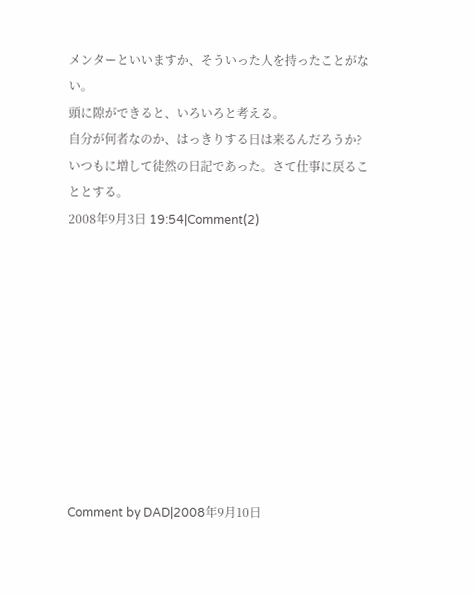メンターといいますか、そういった人を持ったことがない。
頭に隙ができると、いろいろと考える。
自分が何者なのか、はっきりする日は来るんだろうか?
いつもに増して徒然の日記であった。さて仕事に戻ることとする。
2008年9月3日 19:54|Comment(2)










Comment by DAD|2008年9月10日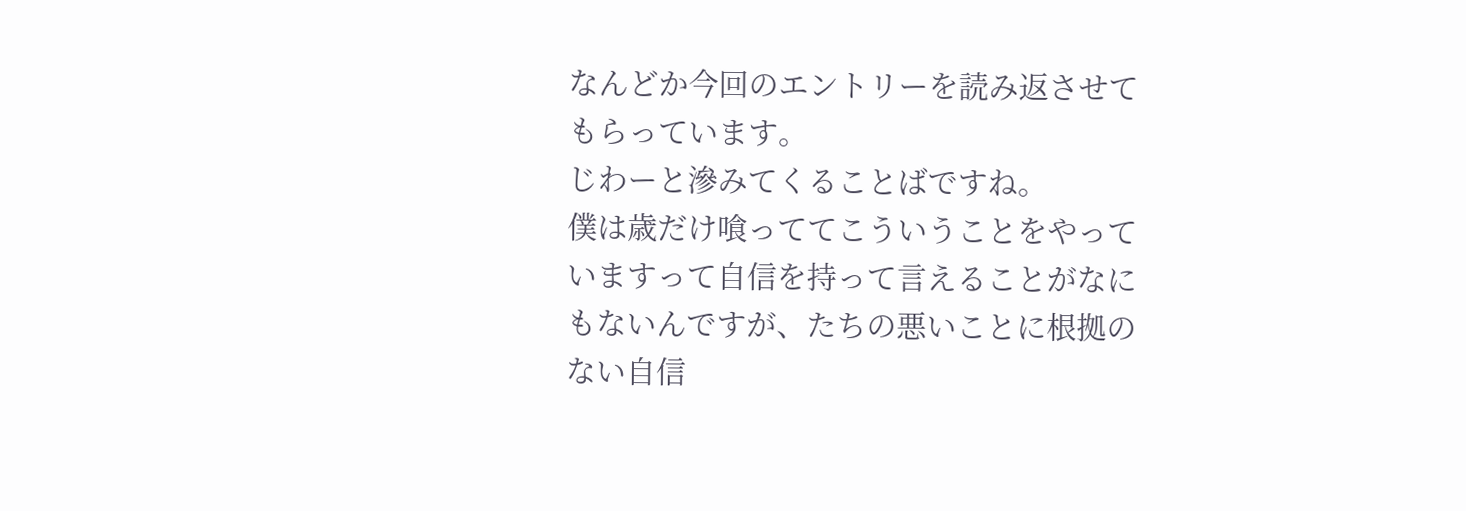なんどか今回のエントリーを読み返させてもらっています。
じわーと滲みてくることばですね。
僕は歳だけ喰っててこういうことをやっていますって自信を持って言えることがなにもないんですが、たちの悪いことに根拠のない自信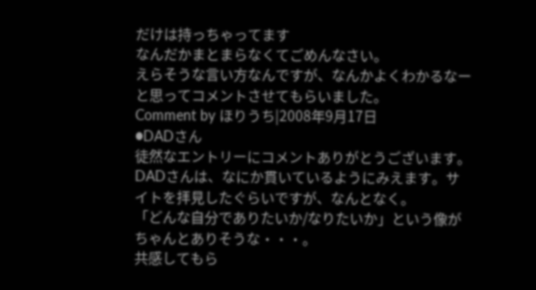だけは持っちゃってます
なんだかまとまらなくてごめんなさい。
えらそうな言い方なんですが、なんかよくわかるなーと思ってコメントさせてもらいました。
Comment by ほりうち|2008年9月17日
●DADさん
徒然なエントリーにコメントありがとうございます。
DADさんは、なにか貫いているようにみえます。サイトを拝見したぐらいですが、なんとなく。
「どんな自分でありたいか/なりたいか」という像がちゃんとありそうな・・・。
共感してもら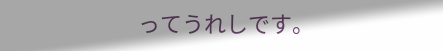ってうれしです。